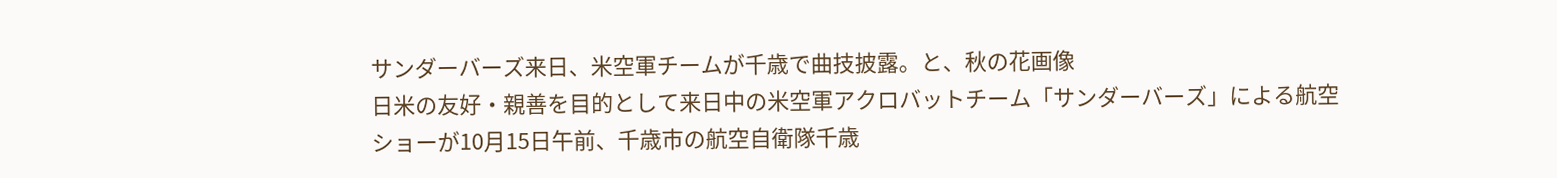サンダーバーズ来日、米空軍チームが千歳で曲技披露。と、秋の花画像
日米の友好・親善を目的として来日中の米空軍アクロバットチーム「サンダーバーズ」による航空ショーが10月15日午前、千歳市の航空自衛隊千歳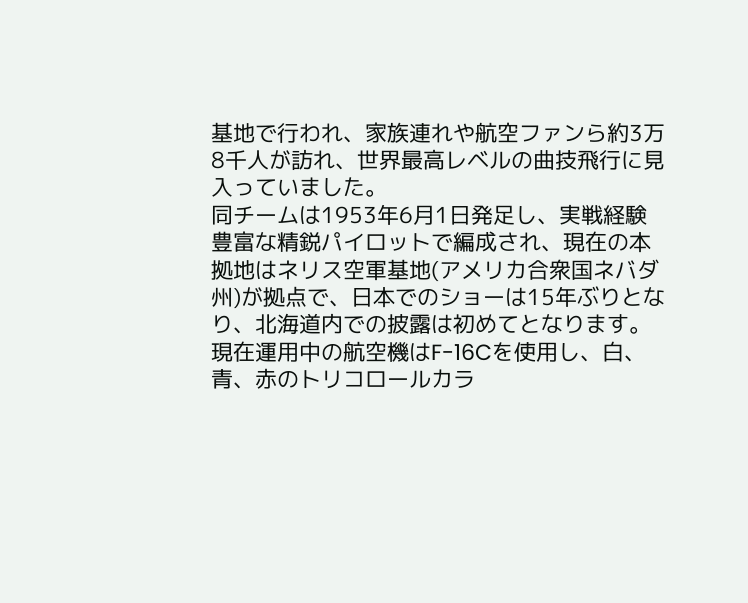基地で行われ、家族連れや航空ファンら約3万8千人が訪れ、世界最高レベルの曲技飛行に見入っていました。
同チームは1953年6月1日発足し、実戦経験豊富な精鋭パイロットで編成され、現在の本拠地はネリス空軍基地(アメリカ合衆国ネバダ州)が拠点で、日本でのショーは15年ぶりとなり、北海道内での披露は初めてとなります。
現在運用中の航空機はF-16Cを使用し、白、青、赤のトリコロールカラ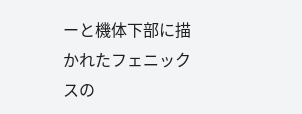ーと機体下部に描かれたフェニックスの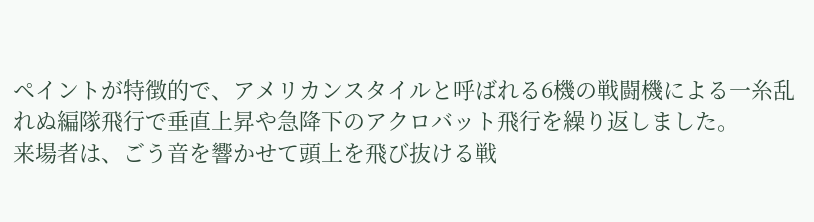ペイントが特徴的で、アメリカンスタイルと呼ばれる6機の戦闘機による一糸乱れぬ編隊飛行で垂直上昇や急降下のアクロバット飛行を繰り返しました。
来場者は、ごう音を響かせて頭上を飛び抜ける戦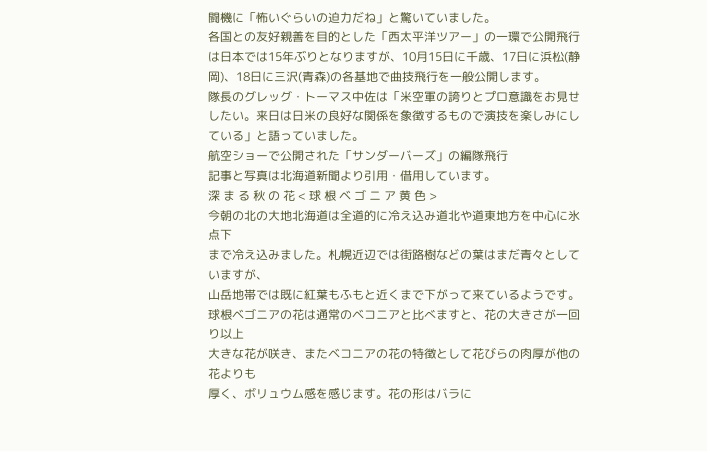闘機に「怖いぐらいの迫力だね」と驚いていました。
各国との友好親善を目的とした「西太平洋ツアー」の一環で公開飛行は日本では15年ぶりとなりますが、10月15日に千歳、17日に浜松(静岡)、18日に三沢(青森)の各基地で曲技飛行を一般公開します。
隊長のグレッグ・トーマス中佐は「米空軍の誇りとプロ意識をお見せしたい。来日は日米の良好な関係を象徴するもので演技を楽しみにしている」と語っていました。
航空ショーで公開された「サンダーバーズ」の編隊飛行
記事と写真は北海道新聞より引用・借用しています。
深 ま る 秋 の 花 < 球 根 ベ ゴ ニ ア 黄 色 >
今朝の北の大地北海道は全道的に冷え込み道北や道東地方を中心に氷点下
まで冷え込みました。札幌近辺では街路樹などの葉はまだ青々としていますが、
山岳地帯では既に紅葉もふもと近くまで下がって来ているようです。
球根ベゴニアの花は通常のベコニアと比べますと、花の大きさが一回り以上
大きな花が咲き、またベコニアの花の特徴として花びらの肉厚が他の花よりも
厚く、ボリュウム感を感じます。花の形はバラに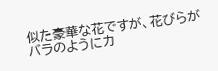似た豪華な花ですが、花びらが
バラのようにカ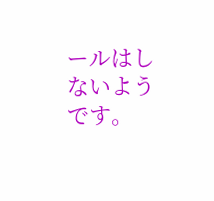ールはしないようです。